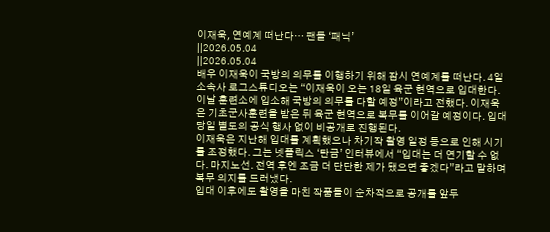이재욱, 연예계 떠난다… 팬들 ‘패닉’
||2026.05.04
||2026.05.04
배우 이재욱이 국방의 의무를 이행하기 위해 잠시 연예계를 떠난다. 4일 소속사 로그스튜디오는 “이재욱이 오는 18일 육군 현역으로 입대한다. 이날 훈련소에 입소해 국방의 의무를 다할 예정”이라고 전했다. 이재욱은 기초군사훈련을 받은 뒤 육군 현역으로 복무를 이어갈 예정이다. 입대 당일 별도의 공식 행사 없이 비공개로 진행된다.
이재욱은 지난해 입대를 계획했으나 차기작 촬영 일정 등으로 인해 시기를 조정했다. 그는 넷플릭스 ‘탄금’ 인터뷰에서 “입대는 더 연기할 수 없다. 마지노선. 전역 후엔 조금 더 단단한 제가 됐으면 좋겠다”라고 말하며 복무 의지를 드러냈다.
입대 이후에도 촬영을 마친 작품들이 순차적으로 공개를 앞두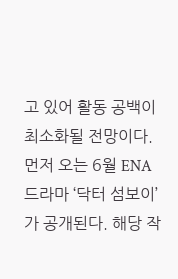고 있어 활동 공백이 최소화될 전망이다. 먼저 오는 6월 ENA 드라마 ‘닥터 섬보이’가 공개된다. 해당 작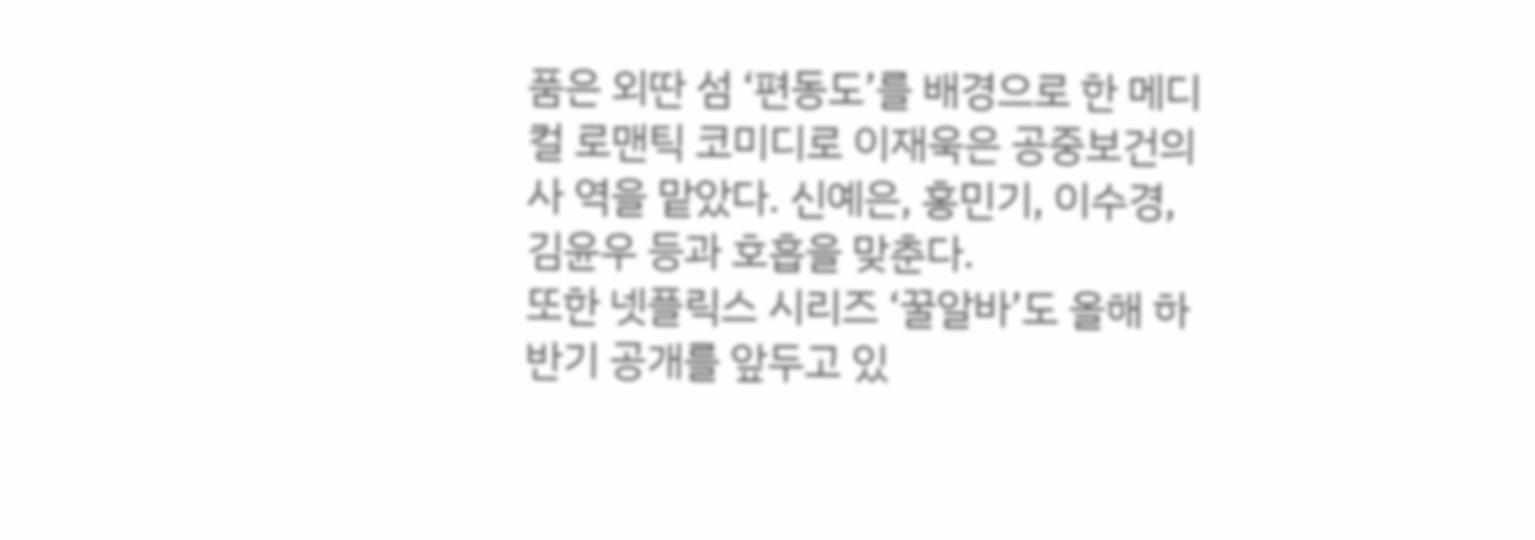품은 외딴 섬 ‘편동도’를 배경으로 한 메디컬 로맨틱 코미디로 이재욱은 공중보건의사 역을 맡았다. 신예은, 홍민기, 이수경, 김윤우 등과 호흡을 맞춘다.
또한 넷플릭스 시리즈 ‘꿀알바’도 올해 하반기 공개를 앞두고 있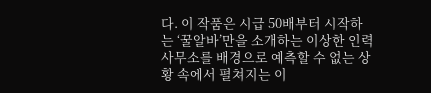다. 이 작품은 시급 50배부터 시작하는 ‘꿀알바’만을 소개하는 이상한 인력사무소를 배경으로 예측할 수 없는 상황 속에서 펼쳐지는 이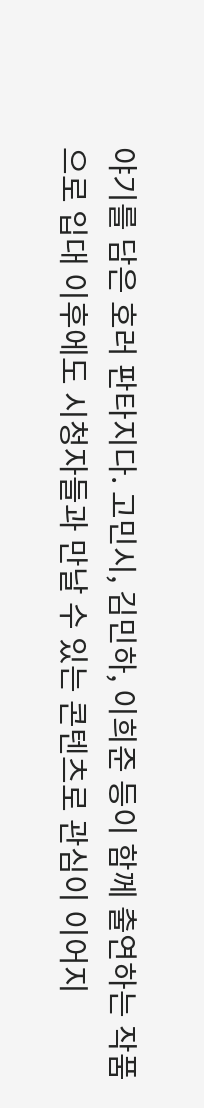야기를 담은 호러 판타지다. 고민시, 김민하, 이희준 등이 함께 출연하는 작품으로 입대 이후에도 시청자들과 만날 수 있는 콘텐츠로 관심이 이어지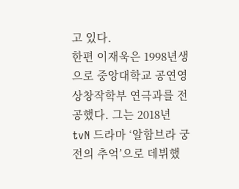고 있다.
한편 이재욱은 1998년생으로 중앙대학교 공연영상창작학부 연극과를 전공했다. 그는 2018년 tvN 드라마 ‘알함브라 궁전의 추억’으로 데뷔했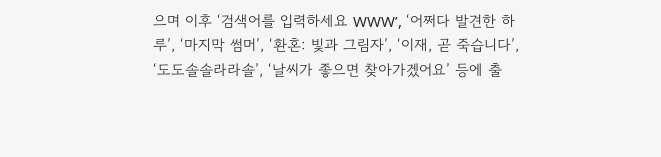으며 이후 ‘검색어를 입력하세요 WWW’, ‘어쩌다 발견한 하루’, ‘마지막 썸머’, ‘환혼: 빛과 그림자’, ‘이재, 곧 죽습니다’, ‘도도솔솔라라솔’, ‘날씨가 좋으면 찾아가겠어요’ 등에 출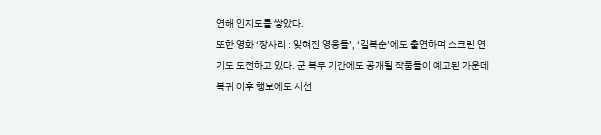연해 인지도를 쌓았다.
또한 영화 ‘장사리 : 잊혀진 영웅들’, ‘길복순’에도 출연하며 스크린 연기도 도전하고 있다. 군 복무 기간에도 공개될 작품들이 예고된 가운데 복귀 이후 행보에도 시선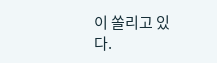이 쏠리고 있다.